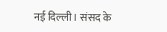नई दिल्ली। संसद के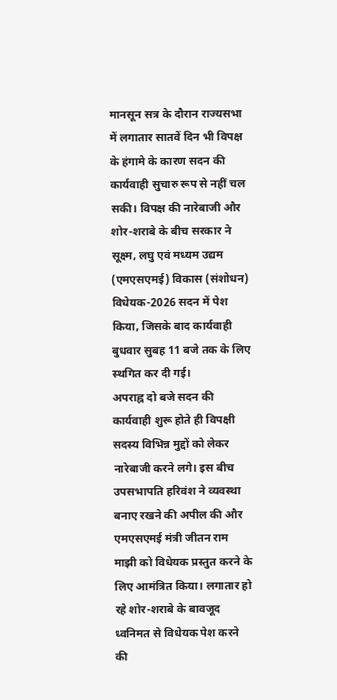मानसून सत्र के दौरान राज्यसभा में लगातार सातवें दिन भी विपक्ष के हंगामे के कारण सदन की कार्यवाही सुचारु रूप से नहीं चल सकी। विपक्ष की नारेबाजी और शोर-शराबे के बीच सरकार ने सूक्ष्म, लघु एवं मध्यम उद्यम (एमएसएमई) विकास (संशोधन) विधेयक-2026 सदन में पेश किया, जिसके बाद कार्यवाही बुधवार सुबह 11 बजे तक के लिए स्थगित कर दी गई।
अपराह्न दो बजे सदन की कार्यवाही शुरू होते ही विपक्षी सदस्य विभिन्न मुद्दों को लेकर नारेबाजी करने लगे। इस बीच उपसभापति हरिवंश ने व्यवस्था बनाए रखने की अपील की और एमएसएमई मंत्री जीतन राम माझी को विधेयक प्रस्तुत करने के लिए आमंत्रित किया। लगातार हो रहे शोर-शराबे के बावजूद ध्वनिमत से विधेयक पेश करने की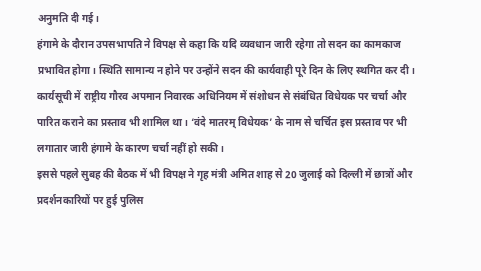अनुमति दी गई।
हंगामे के दौरान उपसभापति ने विपक्ष से कहा कि यदि व्यवधान जारी रहेगा तो सदन का कामकाज प्रभावित होगा। स्थिति सामान्य न होने पर उन्होंने सदन की कार्यवाही पूरे दिन के लिए स्थगित कर दी।
कार्यसूची में राष्ट्रीय गौरव अपमान निवारक अधिनियम में संशोधन से संबंधित विधेयक पर चर्चा और पारित कराने का प्रस्ताव भी शामिल था। ‘वंदे मातरम् विधेयक’ के नाम से चर्चित इस प्रस्ताव पर भी लगातार जारी हंगामे के कारण चर्चा नहीं हो सकी।
इससे पहले सुबह की बैठक में भी विपक्ष ने गृह मंत्री अमित शाह से 20 जुलाई को दिल्ली में छात्रों और प्रदर्शनकारियों पर हुई पुलिस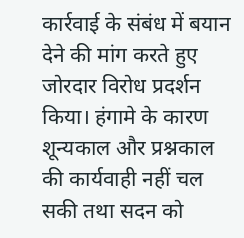कार्रवाई के संबंध में बयान देने की मांग करते हुए जोरदार विरोध प्रदर्शन किया। हंगामे के कारण शून्यकाल और प्रश्नकाल की कार्यवाही नहीं चल सकी तथा सदन को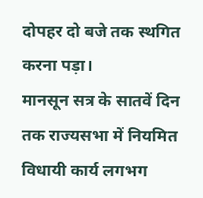दोपहर दो बजे तक स्थगित करना पड़ा।
मानसून सत्र के सातवें दिन तक राज्यसभा में नियमित विधायी कार्य लगभग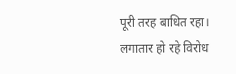पूरी तरह बाधित रहा। लगातार हो रहे विरोध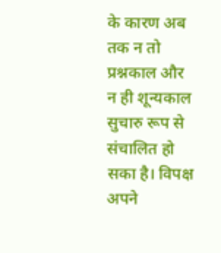के कारण अब तक न तो प्रश्नकाल और न ही शून्यकाल सुचारु रूप से संचालित हो सका है। विपक्ष अपने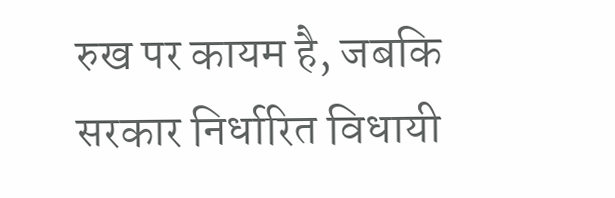रुख पर कायम है, जबकि सरकार निर्धारित विधायी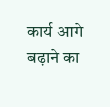कार्य आगे बढ़ाने का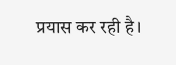प्रयास कर रही है।